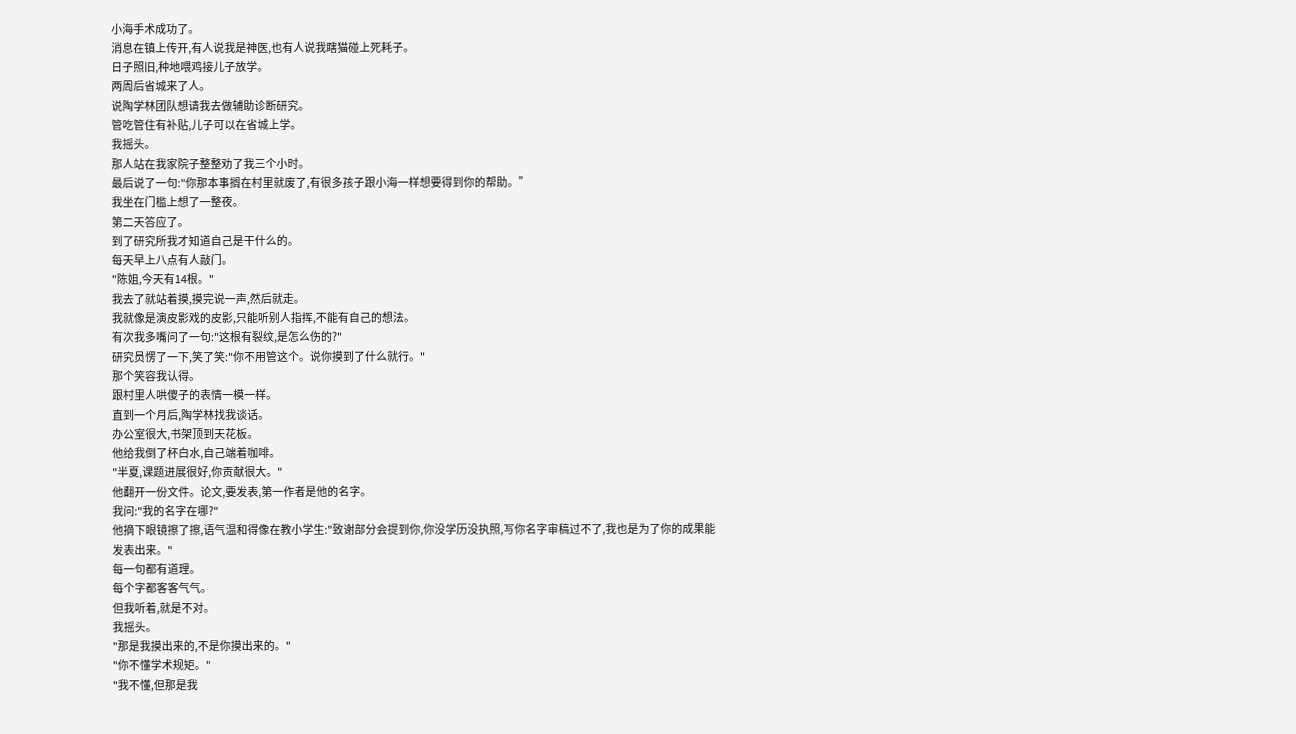小海手术成功了。
消息在镇上传开,有人说我是神医,也有人说我瞎猫碰上死耗子。
日子照旧,种地喂鸡接儿子放学。
两周后省城来了人。
说陶学林团队想请我去做辅助诊断研究。
管吃管住有补贴,儿子可以在省城上学。
我摇头。
那人站在我家院子整整劝了我三个小时。
最后说了一句:"你那本事搁在村里就废了,有很多孩子跟小海一样想要得到你的帮助。”
我坐在门槛上想了一整夜。
第二天答应了。
到了研究所我才知道自己是干什么的。
每天早上八点有人敲门。
"陈姐,今天有14根。"
我去了就站着摸,摸完说一声,然后就走。
我就像是演皮影戏的皮影,只能听别人指挥,不能有自己的想法。
有次我多嘴问了一句:"这根有裂纹,是怎么伤的?"
研究员愣了一下,笑了笑:"你不用管这个。说你摸到了什么就行。"
那个笑容我认得。
跟村里人哄傻子的表情一模一样。
直到一个月后,陶学林找我谈话。
办公室很大,书架顶到天花板。
他给我倒了杯白水,自己端着咖啡。
"半夏,课题进展很好,你贡献很大。"
他翻开一份文件。论文,要发表,第一作者是他的名字。
我问:"我的名字在哪?"
他摘下眼镜擦了擦,语气温和得像在教小学生:"致谢部分会提到你,你没学历没执照,写你名字审稿过不了,我也是为了你的成果能发表出来。"
每一句都有道理。
每个字都客客气气。
但我听着,就是不对。
我摇头。
"那是我摸出来的,不是你摸出来的。"
"你不懂学术规矩。"
"我不懂,但那是我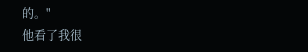的。"
他看了我很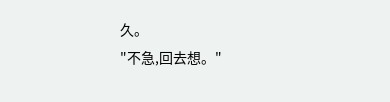久。
"不急,回去想。"